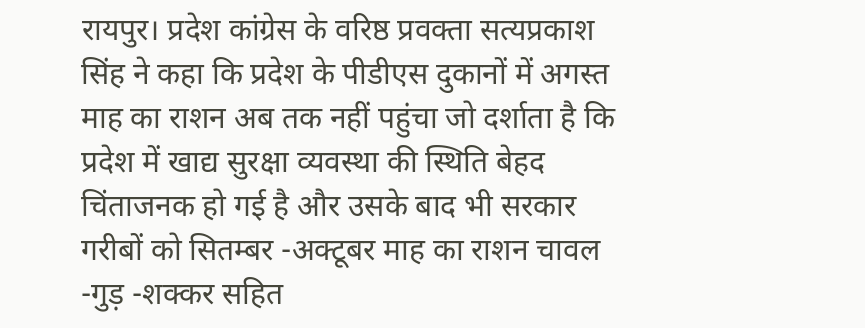रायपुर। प्रदेश कांग्रेस के वरिष्ठ प्रवक्ता सत्यप्रकाश सिंह ने कहा कि प्रदेश के पीडीएस दुकानों में अगस्त माह का राशन अब तक नहीं पहुंचा जो दर्शाता है कि प्रदेश में खाद्य सुरक्षा व्यवस्था की स्थिति बेहद चिंताजनक हो गई है और उसके बाद भी सरकार गरीबों को सितम्बर -अक्टूबर माह का राशन चावल -गुड़ -शक्कर सहित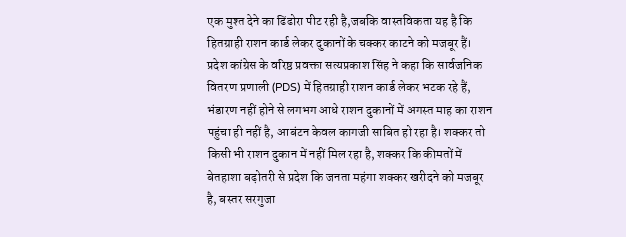एक मुश्त देने का ढिंढोरा पीट रही है,जबकि वास्तविकता यह है कि हितग्राही राशन कार्ड लेकर दुकानों के चक्कर काटने को मजबूर हैं।
प्रदेश कांग्रेस के वरिष्ठ प्रवक्ता सत्यप्रकाश सिंह ने कहा कि सार्वजनिक वितरण प्रणाली (PDS) में हितग्राही राशन कार्ड लेकर भटक रहे हैं, भंडारण नहीं होने से लगभग आधे राशन दुकानों में अगस्त माह का राशन पहुंचा ही नहीं है, आबंटन केवल कागजी साबित हो रहा है। शक्कर तो किसी भी राशन दुकान में नहीं मिल रहा है, शक्कर कि कीमतों में बेतहाशा बढ़ोतरी से प्रदेश कि जनता महंगा शक्कर खरीदने को मजबूर है, बस्तर सरगुजा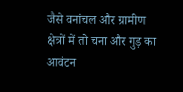जैसे वनांचल और ग्रामीण क्षेत्रों में तो चना और गुड़ का आवंटन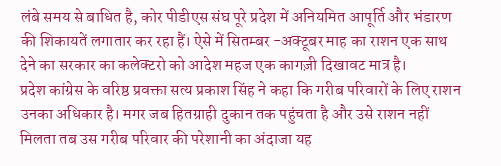लंबे समय से बाधित है, कोर पीडीएस संघ पूरे प्रदेश में अनियमित आपूर्ति और भंडारण की शिकायतें लगातार कर रहा हैं। ऐसे में सितम्बर -अक्टूबर माह का राशन एक साथ देने का सरकार का कलेक्टरो को आदेश महज एक कागज़ी दिखावट मात्र है।
प्रदेश कांग्रेस के वरिष्ठ प्रवक्ता सत्य प्रकाश सिंह ने कहा कि गरीब परिवारों के लिए राशन उनका अधिकार है। मगर जब हितग्राही दुकान तक पहुंचता है और उसे राशन नहीं मिलता तब उस गरीब परिवार की परेशानी का अंदाजा यह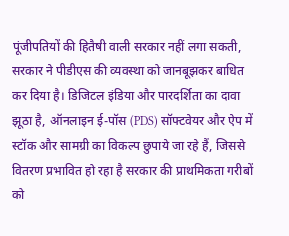पूंजीपतियों की हितैषी वाली सरकार नहीं लगा सकती, सरकार ने पीडीएस की व्यवस्था को जानबूझकर बाधित कर दिया है। डिजिटल इंडिया और पारदर्शिता का दावा झूठा है, ऑनलाइन ई-पॉस (PDS) सॉफ्टवेयर और ऐप में स्टॉक और सामग्री का विकल्प छुपाये जा रहे हैं, जिससे वितरण प्रभावित हो रहा है सरकार की प्राथमिकता गरीबों को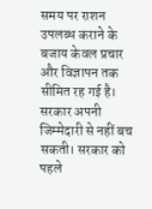समय पर राशन उपलब्ध कराने के बजाय केवल प्रचार और विज्ञापन तक सीमित रह गई है। सरकार अपनी जिम्मेदारी से नहीं बच सकती। सरकार को पहले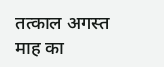तत्काल अगस्त माह का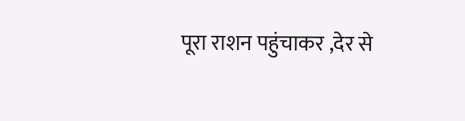पूरा राशन पहुंचाकर ,देर से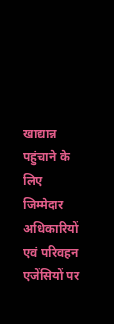खाद्यान्न पहुंचाने के लिए जिम्मेदार अधिकारियों एवं परिवहन एजेंसियों पर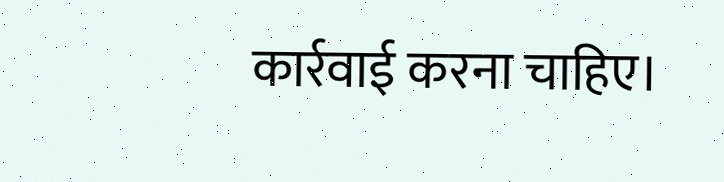कार्रवाई करना चाहिए।